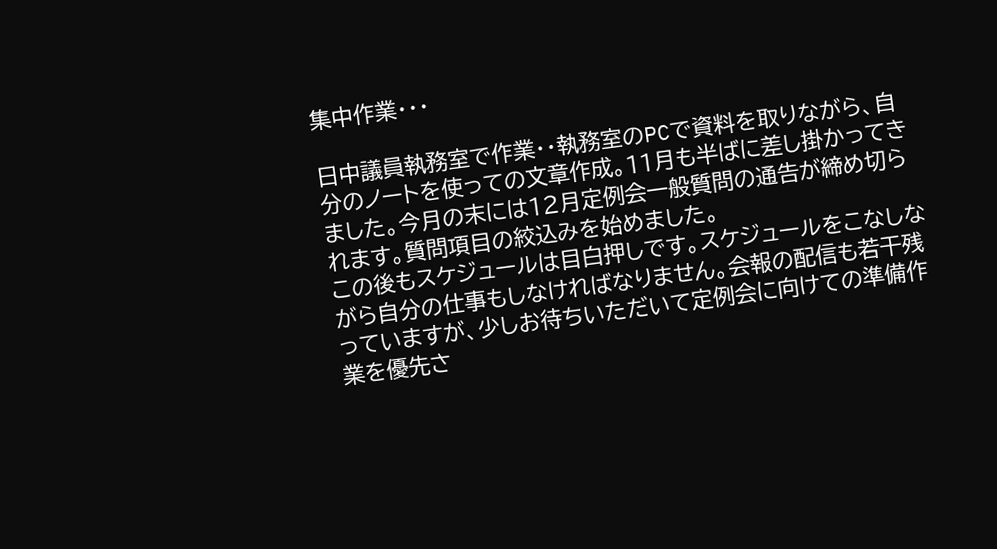集中作業・・・

日中議員執務室で作業・・執務室のPCで資料を取りながら、自分のノートを使っての文章作成。11月も半ばに差し掛かってきました。今月の末には12月定例会一般質問の通告が締め切られます。質問項目の絞込みを始めました。
この後もスケジュールは目白押しです。スケジュールをこなしながら自分の仕事もしなければなりません。会報の配信も若干残っていますが、少しお待ちいただいて定例会に向けての準備作業を優先さ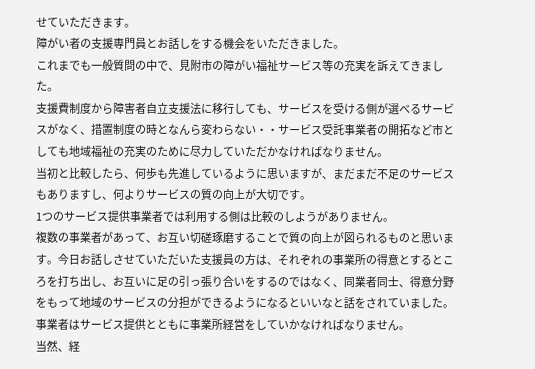せていただきます。
障がい者の支援専門員とお話しをする機会をいただきました。
これまでも一般質問の中で、見附市の障がい福祉サービス等の充実を訴えてきました。
支援費制度から障害者自立支援法に移行しても、サービスを受ける側が選べるサービスがなく、措置制度の時となんら変わらない・・サービス受託事業者の開拓など市としても地域福祉の充実のために尽力していただかなければなりません。
当初と比較したら、何歩も先進しているように思いますが、まだまだ不足のサービスもありますし、何よりサービスの質の向上が大切です。
1つのサービス提供事業者では利用する側は比較のしようがありません。
複数の事業者があって、お互い切磋琢磨することで質の向上が図られるものと思います。今日お話しさせていただいた支援員の方は、それぞれの事業所の得意とするところを打ち出し、お互いに足の引っ張り合いをするのではなく、同業者同士、得意分野をもって地域のサービスの分担ができるようになるといいなと話をされていました。
事業者はサービス提供とともに事業所経営をしていかなければなりません。
当然、経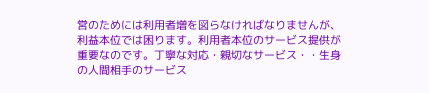営のためには利用者増を図らなければなりませんが、利益本位では困ります。利用者本位のサービス提供が重要なのです。丁寧な対応・親切なサービス・・生身の人間相手のサービス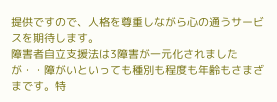提供ですので、人格を尊重しながら心の通うサービスを期待します。
障害者自立支援法は3障害が一元化されましたが・・障がいといっても種別も程度も年齢もさまざまです。特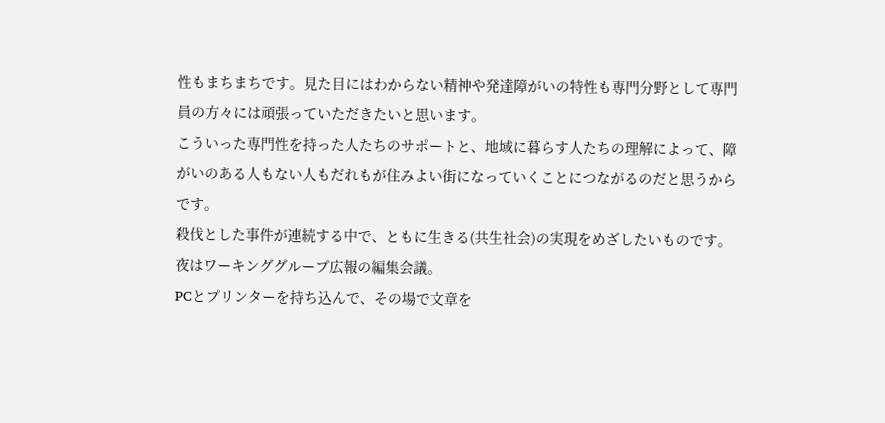性もまちまちです。見た目にはわからない精神や発達障がいの特性も専門分野として専門員の方々には頑張っていただきたいと思います。
こういった専門性を持った人たちのサポートと、地域に暮らす人たちの理解によって、障がいのある人もない人もだれもが住みよい街になっていくことにつながるのだと思うからです。
殺伐とした事件が連続する中で、ともに生きる(共生社会)の実現をめざしたいものです。
夜はワーキンググループ広報の編集会議。
PCとプリンターを持ち込んで、その場で文章を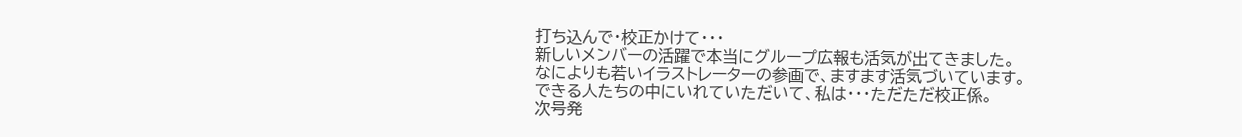打ち込んで・校正かけて・・・
新しいメンバーの活躍で本当にグループ広報も活気が出てきました。
なによりも若いイラストレーターの参画で、ますます活気づいています。
できる人たちの中にいれていただいて、私は・・・ただただ校正係。
次号発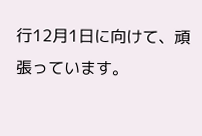行12月1日に向けて、頑張っています。